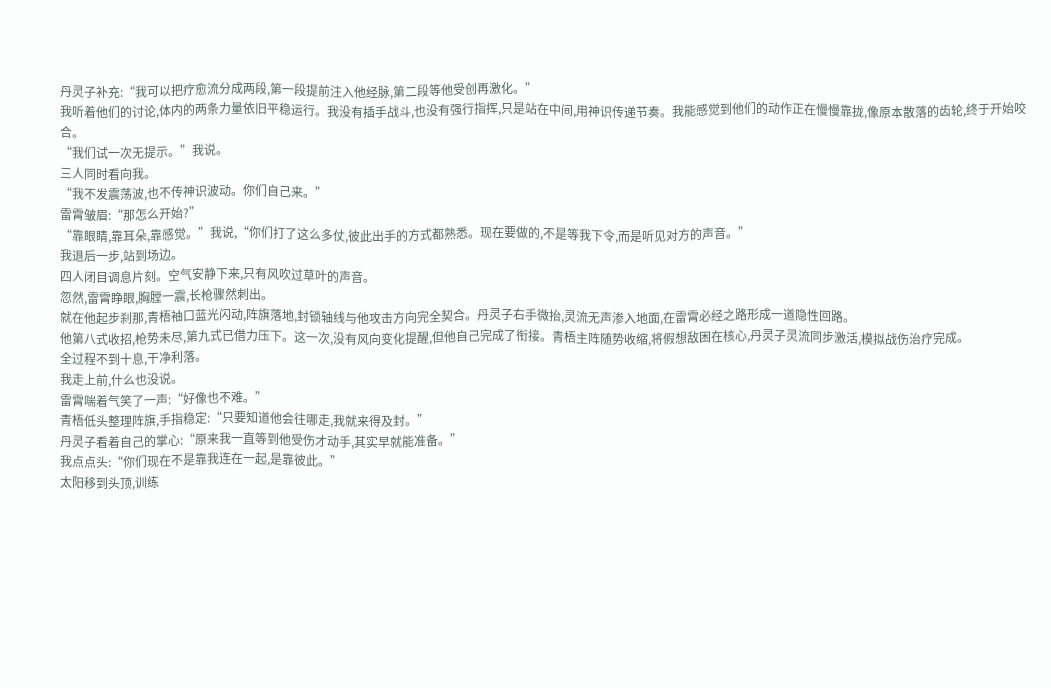丹灵子补充:“我可以把疗愈流分成两段,第一段提前注入他经脉,第二段等他受创再激化。”
我听着他们的讨论,体内的两条力量依旧平稳运行。我没有插手战斗,也没有强行指挥,只是站在中间,用神识传递节奏。我能感觉到他们的动作正在慢慢靠拢,像原本散落的齿轮,终于开始咬合。
“我们试一次无提示。”我说。
三人同时看向我。
“我不发震荡波,也不传神识波动。你们自己来。”
雷霄皱眉:“那怎么开始?”
“靠眼睛,靠耳朵,靠感觉。”我说,“你们打了这么多仗,彼此出手的方式都熟悉。现在要做的,不是等我下令,而是听见对方的声音。”
我退后一步,站到场边。
四人闭目调息片刻。空气安静下来,只有风吹过草叶的声音。
忽然,雷霄睁眼,胸膛一震,长枪骤然刺出。
就在他起步刹那,青梧袖口蓝光闪动,阵旗落地,封锁轴线与他攻击方向完全契合。丹灵子右手微抬,灵流无声渗入地面,在雷霄必经之路形成一道隐性回路。
他第八式收招,枪势未尽,第九式已借力压下。这一次,没有风向变化提醒,但他自己完成了衔接。青梧主阵随势收缩,将假想敌困在核心,丹灵子灵流同步激活,模拟战伤治疗完成。
全过程不到十息,干净利落。
我走上前,什么也没说。
雷霄喘着气笑了一声:“好像也不难。”
青梧低头整理阵旗,手指稳定:“只要知道他会往哪走,我就来得及封。”
丹灵子看着自己的掌心:“原来我一直等到他受伤才动手,其实早就能准备。”
我点点头:“你们现在不是靠我连在一起,是靠彼此。”
太阳移到头顶,训练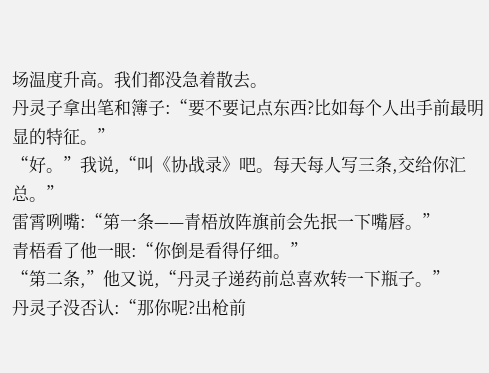场温度升高。我们都没急着散去。
丹灵子拿出笔和簿子:“要不要记点东西?比如每个人出手前最明显的特征。”
“好。”我说,“叫《协战录》吧。每天每人写三条,交给你汇总。”
雷霄咧嘴:“第一条——青梧放阵旗前会先抿一下嘴唇。”
青梧看了他一眼:“你倒是看得仔细。”
“第二条,”他又说,“丹灵子递药前总喜欢转一下瓶子。”
丹灵子没否认:“那你呢?出枪前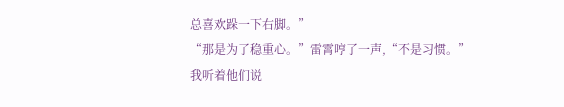总喜欢跺一下右脚。”
“那是为了稳重心。”雷霄哼了一声,“不是习惯。”
我听着他们说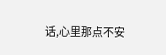话,心里那点不安